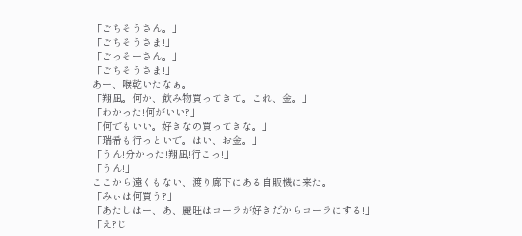「ごちそうさん。」
「ごちそうさま!」
「ごっそーさん。」
「ごちそうさま!」
あー、喉乾いたなぁ。
「翔凪。何か、飲み物買ってきて。これ、金。」
「わかった!何がいい?」
「何でもいい。好きなの買ってきな。」
「瑞希も行っといで。はい、お金。」
「うん!分かった!翔凪!行こっ!」
「うん!」
ここから遠くもない、渡り廊下にある自販機に来た。
「みぃは何買う?」
「あたしはー、あ、麗旺はコーラが好きだからコーラにする!」
「え?じ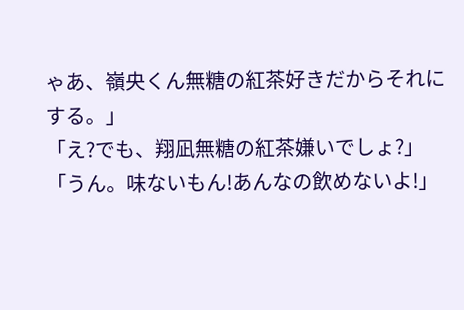ゃあ、嶺央くん無糖の紅茶好きだからそれにする。」
「え?でも、翔凪無糖の紅茶嫌いでしょ?」
「うん。味ないもん!あんなの飲めないよ!」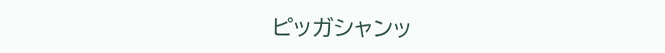ピッガシャンッ